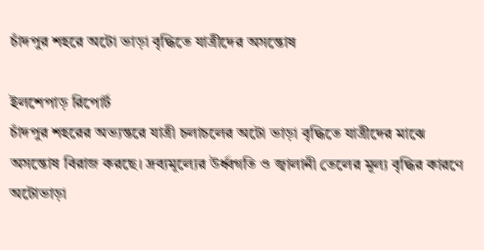চাঁদপুর শহরে অটো ভাড়া বৃদ্ধিতে যাত্রীদের অসন্তোষ

ইলশেপাড় রিপোর্ট
চাঁদপুর শহরের অভ্যন্তরে যাত্রী চলাচলের অটো ভাড়া বৃদ্ধিতে যাত্রীদের মাঝে অসন্তোষ বিরাজ করছে। দ্রব্যমূল্যের উর্ধ্বগতি ও জ্বালানী তেলের মূল্য বৃদ্ধির কারণে অটোভাড়া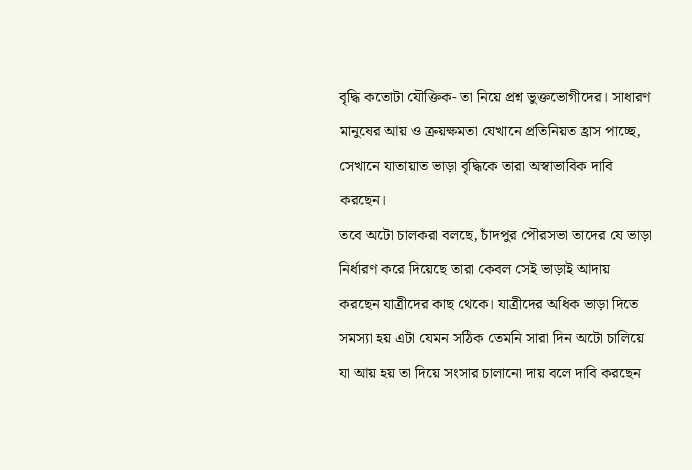বৃদ্ধি কতোটা যৌক্তিক- তা নিয়ে প্রশ্ন ভুক্তভোগীদের। সাধারণ মানুষের আয় ও ক্রয়ক্ষমতা যেখানে প্রতিনিয়ত হ্রাস পাচ্ছে, সেখানে যাতায়াত ভাড়া বৃদ্ধিকে তারা অস্বাভাবিক দাবি করছেন।
তবে অটো চালকরা বলছে, চাঁদপুর পৌরসভা তাদের যে ভাড়া নির্ধারণ করে দিয়েছে তারা কেবল সেই ভাড়াই আদায় করছেন যাত্রীদের কাছ থেকে। যাত্রীদের অধিক ভাড়া দিতে সমস্যা হয় এটা যেমন সঠিক তেমনি সারা দিন অটো চালিয়ে যা আয় হয় তা দিয়ে সংসার চালানো দায় বলে দাবি করছেন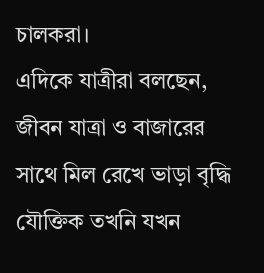চালকরা।
এদিকে যাত্রীরা বলছেন, জীবন যাত্রা ও বাজারের সাথে মিল রেখে ভাড়া বৃদ্ধি যৌক্তিক তখনি যখন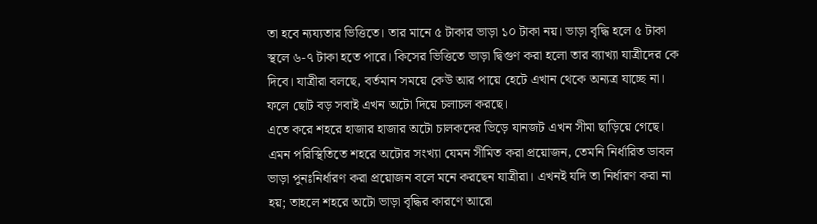তা হবে ন্যয্যতার ভিত্তিতে। তার মানে ৫ টাকার ভাড়া ১০ টাকা নয়। ভাড়া বৃদ্ধি হলে ৫ টাকা স্থলে ৬-৭ টাকা হতে পারে। কিসের ভিত্তিতে ভাড়া দ্বিগুণ করা হলো তার ব্যাখ্যা যাত্রীদের কে দিবে। যাত্রীরা বলছে, বর্তমান সময়ে কেউ আর পায়ে হেটে এখান থেকে অন্যত্র যাচ্ছে না। ফলে ছোট বড় সবাই এখন অটো দিয়ে চলাচল করছে।
এতে করে শহরে হাজার হাজার অটো চালকদের ভিড়ে যানজট এখন সীমা ছাড়িয়ে গেছে। এমন পরিস্থিতিতে শহরে অটোর সংখ্যা যেমন সীমিত করা প্রয়োজন, তেমনি নির্ধারিত ডাবল ভাড়া পুনঃনির্ধারণ করা প্রয়োজন বলে মনে করছেন যাত্রীরা। এখনই যদি তা নির্ধারণ করা না হয়; তাহলে শহরে অটো ভাড়া বৃদ্ধির কারণে আরো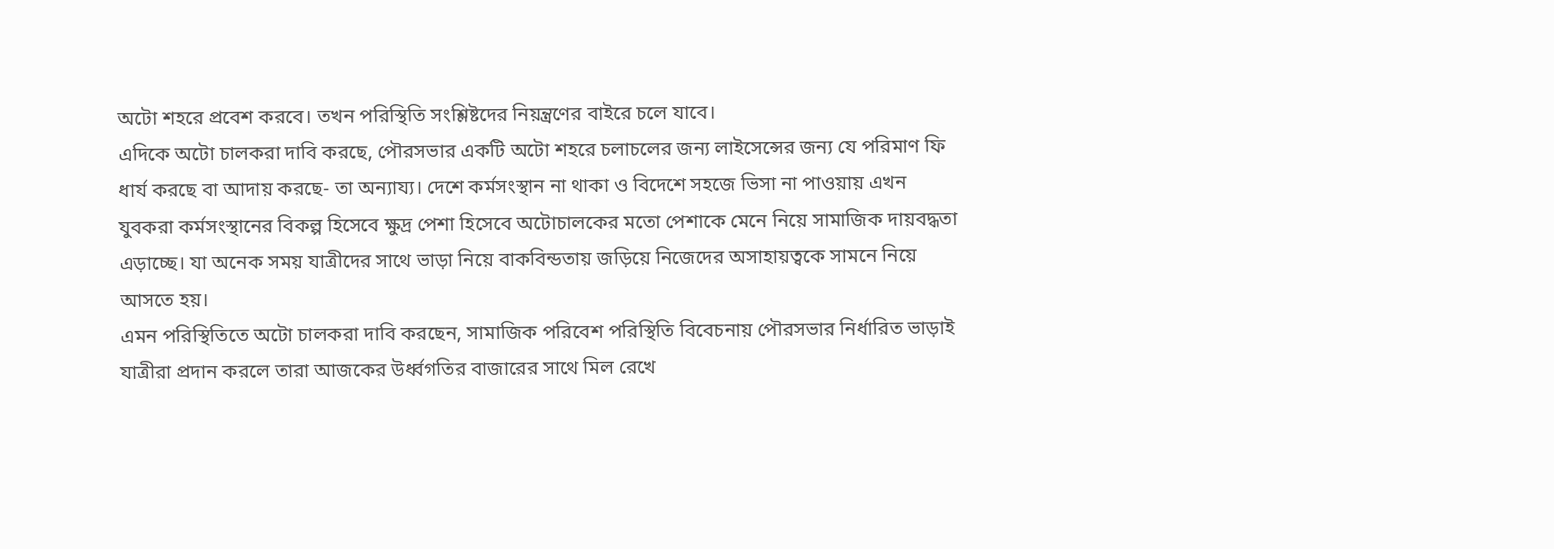অটো শহরে প্রবেশ করবে। তখন পরিস্থিতি সংশ্লিষ্টদের নিয়ন্ত্রণের বাইরে চলে যাবে।
এদিকে অটো চালকরা দাবি করছে, পৌরসভার একটি অটো শহরে চলাচলের জন্য লাইসেন্সের জন্য যে পরিমাণ ফি ধার্য করছে বা আদায় করছে- তা অন্যায্য। দেশে কর্মসংস্থান না থাকা ও বিদেশে সহজে ভিসা না পাওয়ায় এখন যুবকরা কর্মসংস্থানের বিকল্প হিসেবে ক্ষুদ্র পেশা হিসেবে অটোচালকের মতো পেশাকে মেনে নিয়ে সামাজিক দায়বদ্ধতা এড়াচ্ছে। যা অনেক সময় যাত্রীদের সাথে ভাড়া নিয়ে বাকবিন্ডতায় জড়িয়ে নিজেদের অসাহায়ত্বকে সামনে নিয়ে আসতে হয়।
এমন পরিস্থিতিতে অটো চালকরা দাবি করছেন, সামাজিক পরিবেশ পরিস্থিতি বিবেচনায় পৌরসভার নির্ধারিত ভাড়াই যাত্রীরা প্রদান করলে তারা আজকের উর্ধ্বগতির বাজারের সাথে মিল রেখে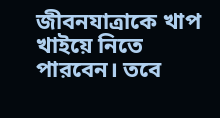জীবনযাত্রাকে খাপ খাইয়ে নিতে পারবেন। তবে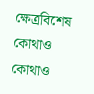ক্ষেত্রবিশেষ কোথাও কোথাও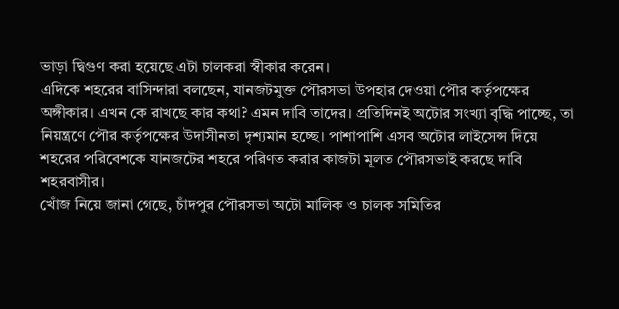ভাড়া দ্বিগুণ করা হয়েছে এটা চালকরা স্বীকার করেন।
এদিকে শহরের বাসিন্দারা বলছেন, যানজটমুক্ত পৌরসভা উপহার দেওয়া পৌর কর্তৃপক্ষের অঙ্গীকার। এখন কে রাখছে কার কথা? এমন দাবি তাদের। প্রতিদিনই অটোর সংখ্যা বৃদ্ধি পাচ্ছে, তা নিয়ন্ত্রণে পৌর কর্তৃপক্ষের উদাসীনতা দৃশ্যমান হচ্ছে। পাশাপাশি এসব অটোর লাইসেন্স দিয়ে শহরের পরিবেশকে যানজটের শহরে পরিণত করার কাজটা মূলত পৌরসভাই করছে দাবি শহরবাসীর।
খোঁজ নিয়ে জানা গেছে, চাঁদপুর পৌরসভা অটো মালিক ও চালক সমিতির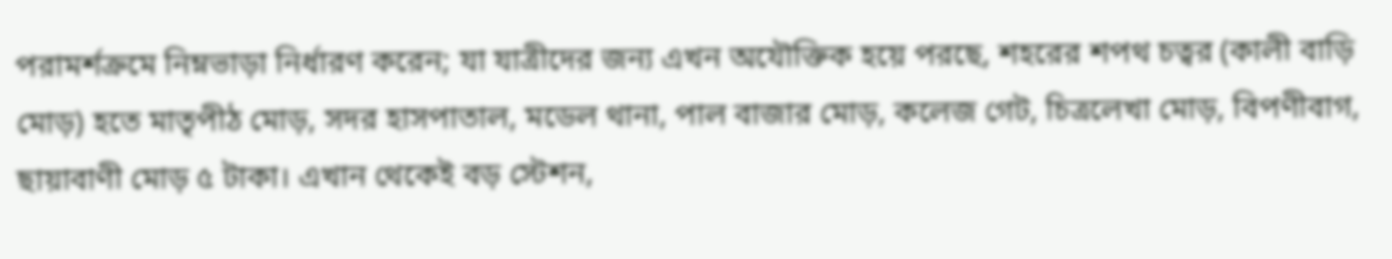পরামর্শক্রমে নিম্নভাড়া নির্ধারণ করেন; যা যাত্রীদের জন্য এখন অযৌক্তিক হয়ে পরছে, শহরের শপথ চত্বর (কালী বাড়ি মোড়) হতে মাতৃপীঠ মোড়, সদর হাসপাতাল, মডেল থানা, পাল বাজার মোড়, কলেজ গেট, চিত্রলেখা মোড়, বিপণীবাগ, ছায়াবাণী মোড় ৫ টাকা। এখান থেকেই বড় স্টেশন,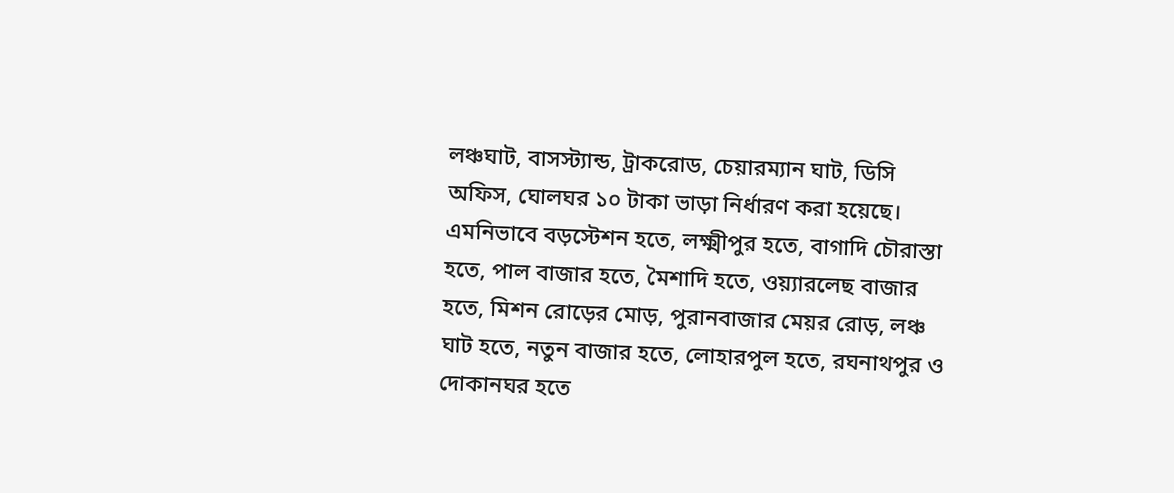লঞ্চঘাট, বাসস্ট্যান্ড, ট্রাকরোড, চেয়ারম্যান ঘাট, ডিসি অফিস, ঘোলঘর ১০ টাকা ভাড়া নির্ধারণ করা হয়েছে।
এমনিভাবে বড়স্টেশন হতে, লক্ষ্মীপুর হতে, বাগাদি চৌরাস্তা হতে, পাল বাজার হতে, মৈশাদি হতে, ওয়্যারলেছ বাজার হতে, মিশন রোড়ের মোড়, পুরানবাজার মেয়র রোড়, লঞ্চ ঘাট হতে, নতুন বাজার হতে, লোহারপুল হতে, রঘনাথপুর ও দোকানঘর হতে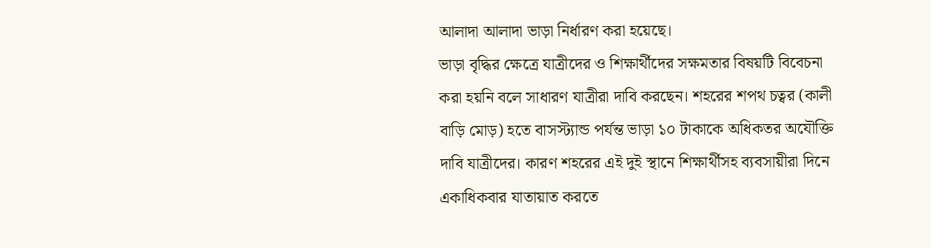আলাদা আলাদা ভাড়া নির্ধারণ করা হয়েছে।
ভাড়া বৃদ্ধির ক্ষেত্রে যাত্রীদের ও শিক্ষার্থীদের সক্ষমতার বিষয়টি বিবেচনা করা হয়নি বলে সাধারণ যাত্রীরা দাবি করছেন। শহরের শপথ চত্বর (কালী বাড়ি মোড়) হতে বাসস্ট্যান্ড পর্যন্ত ভাড়া ১০ টাকাকে অধিকতর অযৌক্তি দাবি যাত্রীদের। কারণ শহরের এই দুই স্থানে শিক্ষার্থীসহ ব্যবসায়ীরা দিনে একাধিকবার যাতায়াত করতে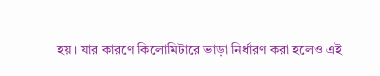হয়। যার কারণে কিলোমিটারে ভাড়া নির্ধারণ করা হলেও এই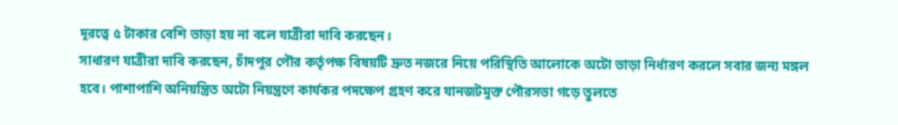দূরত্বে ৫ টাকার বেশি ভাড়া হয় না বলে যাত্রীরা দাবি করছেন।
সাধারণ যাত্রীরা দাবি করছেন, চাঁদপুর পৌর কর্তৃপক্ষ বিষয়টি দ্রুত নজরে নিয়ে পরিস্থিতি আলোকে অটো ভাড়া নির্ধারণ করলে সবার জন্য মঙ্গল হবে। পাশাপাশি অনিয়ন্ত্রিত অটো নিয়ন্ত্রণে কার্যকর পদক্ষেপ গ্রহণ করে যানজটমুক্ত পৌরসভা গড়ে তুলতে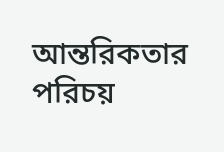আন্তরিকতার পরিচয়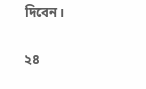দিবেন।

২৪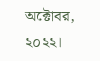অক্টোবর, ২০২২।